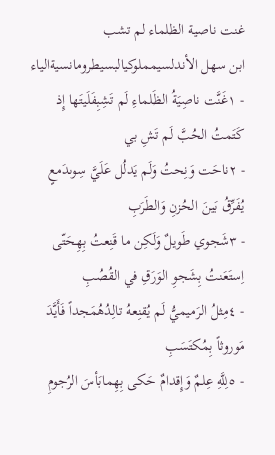غنت ناصية الظلماء لم تشب
ابن سهل الأندلسيمملوكيالبسيطرومانسيةالياء
- ١غَنَّت ناصِيَةُ الظَلماءِ لَم تَشِبِفَلَيتَها إِذ كَتَمتُ الحُبَّ لَم تَشِ بي
- ٢ناحَت وَنِحتُ وَلَم يَدلُل عَلَيَّ سِوىدَمعٍ يُفَرِّقُ بَينَ الحُزنِ وَالطَرَبِ
- ٣شَجوي طَويلٌ وَلَكِن ما قَنِعتُ بِهِحَتّى اِستَعَنتُ بِشَجوِ الوَرَقِ في القُصُبِ
- ٤مِثلُ الرَميميُّ لَم يُقنِعهُ تالِدُهُمَجداً فَأَيَّدَ مَوروثاً بِمُكتَسَبِ
- ٥لِلَّهِ عِلمٌ وَإِقدامٌ حَكى بِهِمابَأسَ الرُجومِ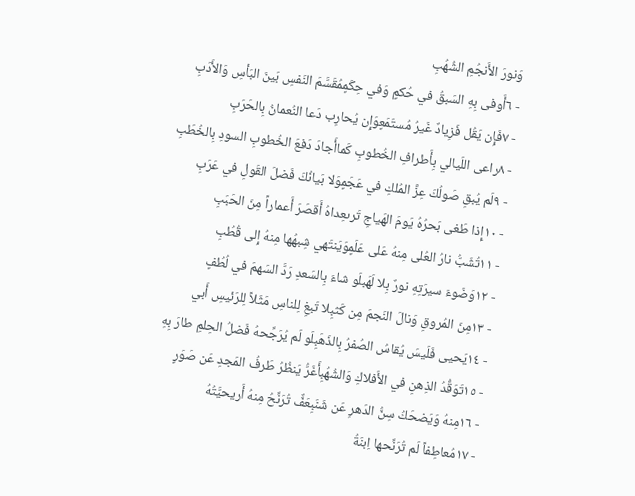وَنورَ الأَنجُمِ الشُهُبِ
- ٦أَوفى بِهِ السَبقُ في حُكمٍ وَفي حِكَمٍمُقَسَّمَ النَفسِ بَينَ البَأسِ وَالأَدَبِ
- ٧فَإِن يَقُل فَزِيادٌ غَيرُ مُستَمَعٍوَإِن يُحارِب دَعا النُعمانُ بِالحَرَبِ
- ٨راعى اللَيالي بِأَطرافِ الخُطوبِ كَماأَجادَ دَفعَ الخُطوبِ السودِ بِالخُطَبِ
- ٩لَم يُبقِ صَولُكَ عِزَّ المُلكِ في عَجَمٍوَلا بَيانُكَ فَضلَ القَولِ في عَرَبِ
- ١٠إِذا طَغى بَحرُهُ يَومَ الهَياجِ تَرىعِداهُ أَقصَرَ أَعماراً مِنَ الحَبَبِ
- ١١تُشَبُّ نارُ العُلى مِنهُ عَلى عَلَمٍوَيَنتَهي شِبهُها مِنهُ إِلى قُطُبِ
- ١٢وَضَوءَ سيرَتِهِ نورٌ بِلا لَهَبلَو شاءَ بِالسَعدِ رَدَّ السَهمَ في لُطُفٍ
- ١٣مِنَ المُروقِ وَنالَ النَجمَ مِن كَثبِلا تَبغِ لِلناسِ مَثَلاً لِلرَئيسِ أَبي
- ١٤يَحيى فَلَيسَ يُقاسُ الصُفرُ بِالذَهَبِلَو لَم يُرَجِّحهُ فَضلُ الحِلمِ طارَ بِهِ
- ١٥تَوَقُّدُ الذِهنِ في الأَفلاكِ وَالشُهُبِأَغَرُّ يَنظُرُ طَرفُ المَجدِ عَن صَوَرٍ
- ١٦مِنهُ وَيَضحَكُ سِنُّ الدَهرِ عَن شَنَبِعَفٌّ تُرَنِّحُ مِنهُ أَريحيَّتُهُ
- ١٧مُعاطِفاً لَم تُرَنِّحها اِبنَةُ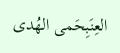العِنَبِحَمى الهُدى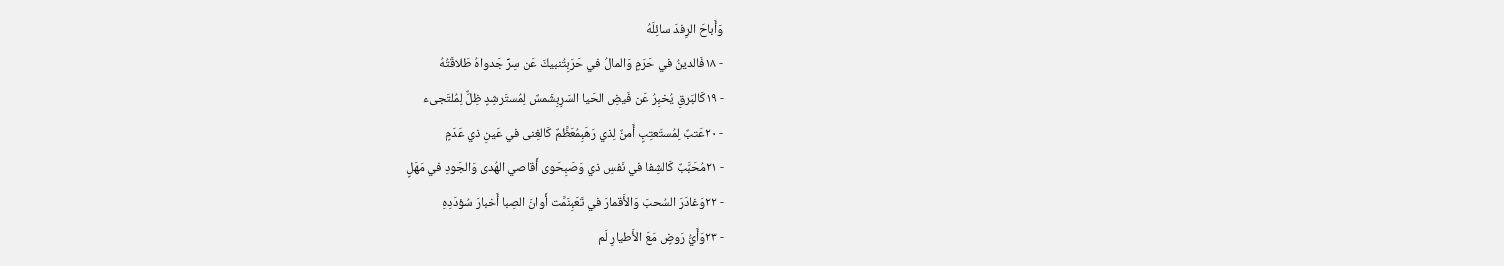وَأَباحَ الرِفدَ سائِلَهُ
- ١٨فَالدينُ في حَرَمٍ وَالمالُ في حَرَبِتُنبيكَ عَن سِرِّ جَدواهُ طَلاقَتُهُ
- ١٩كَالبَرقِ يُخبِرُ عَن فَيضِ الحَيا السَرِبِشَمسٌ لِمُستَرشِدٍ ظِلٌّ لِمُلتَجىء
- ٢٠عَتبٌ لِمُستَعتِبٍ أَمنٌ لِذي رَهَبِمُعَظَّمٌ كَالغِنى في عَينِ ذي عَدَمٍ
- ٢١مُحَبَّبٌ كَالشِفا في نَفسِ ذي وَصَبِحَوى أَقاصي الهُدى وَالجَودِ في مَهَلٍ
- ٢٢وَغادَرَ السُحبَ وَالأَقمارَ في تَعَبِنَمَّت أَوانَ الصِبا أَخبارَ سُؤدَدِهِ
- ٢٣وَأَيُّ رَوضٍ مَعَ الأَطيارِ لَم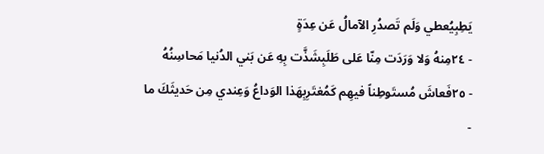يَطِبِيُعطي وَلَم تَصدُرِ الآمالُ عَن عِدَةٍ
- ٢٤مِنهُ وَلا وَرَدَت مِنّا عَلى طَلَبِشَذَّت بِهِ عَن بَني الدُنيا مَحاسِنُهُ
- ٢٥فَعاشَ مُستَوطِناً فيهِم كَمُغتَرِبِهَذا الوَداعُ وَعِندي مِن حَديثَكَ ما
-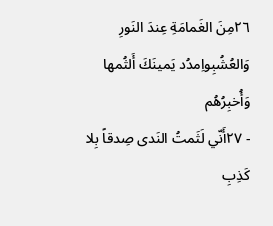٢٦مِنَ الغَمامَةِ عِندَ النَورِ وَالعُشُبِواِمدُد يَمينَكَ أَلثُمها وَأُخبِرُهُم
- ٢٧أَنّي لَثَمتُ النَدى صِدقاً بِلا كَذِبِ